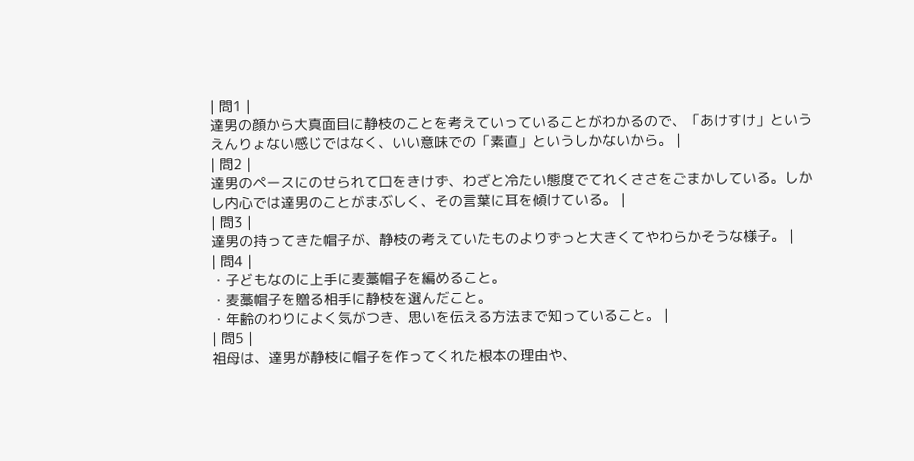| 問1 |
達男の顔から大真面目に静枝のことを考えていっていることがわかるので、「あけすけ」というえんりょない感じではなく、いい意味での「素直」というしかないから。 |
| 問2 |
達男のペースにのせられて口をきけず、わざと冷たい態度でてれくささをごまかしている。しかし内心では達男のことがまぶしく、その言葉に耳を傾けている。 |
| 問3 |
達男の持ってきた帽子が、静枝の考えていたものよりずっと大きくてやわらかそうな様子。 |
| 問4 |
・子どもなのに上手に麦藁帽子を編めること。
・麦藁帽子を贈る相手に静枝を選んだこと。
・年齢のわりによく気がつき、思いを伝える方法まで知っていること。 |
| 問5 |
祖母は、達男が静枝に帽子を作ってくれた根本の理由や、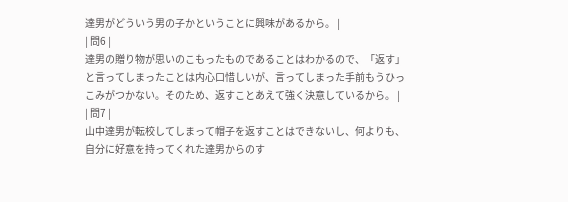達男がどういう男の子かということに興味があるから。 |
| 問6 |
達男の贈り物が思いのこもったものであることはわかるので、「返す」と言ってしまったことは内心口惜しいが、言ってしまった手前もうひっこみがつかない。そのため、返すことあえて強く決意しているから。 |
| 問7 |
山中達男が転校してしまって帽子を返すことはできないし、何よりも、自分に好意を持ってくれた達男からのす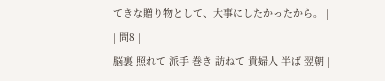てきな贈り物として、大事にしたかったから。 |
| 問8 |
脳裏 照れて 派手 巻き 訪ねて 貴婦人 半ば 翌朝 |